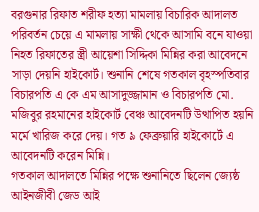বরগুনার রিফাত শরীফ হত্যা মামলায় বিচারিক আদালত পরিবর্তন চেয়ে এ মামলায় সাক্ষী থেকে আসামি বনে যাওয়া নিহত রিফাতের স্ত্রী আয়েশা সিদ্দিকা মিন্নির করা আবেদনে সাড়া দেয়নি হাইকোর্ট। শুনানি শেষে গতকাল বৃহস্পতিবার বিচারপতি এ কে এম আসাদুজ্জামান ও বিচারপতি মো. মজিবুর রহমানের হাইকোর্ট বেঞ্চ আবেদনটি উত্থাপিত হয়নি মর্মে খারিজ করে দেয়। গত ৯ ফেব্রুয়ারি হাইকোর্টে এ আবেদনটি করেন মিন্নি।
গতকাল আদালতে মিন্নির পক্ষে শুনানিতে ছিলেন জ্যেষ্ঠ আইনজীবী জেড আই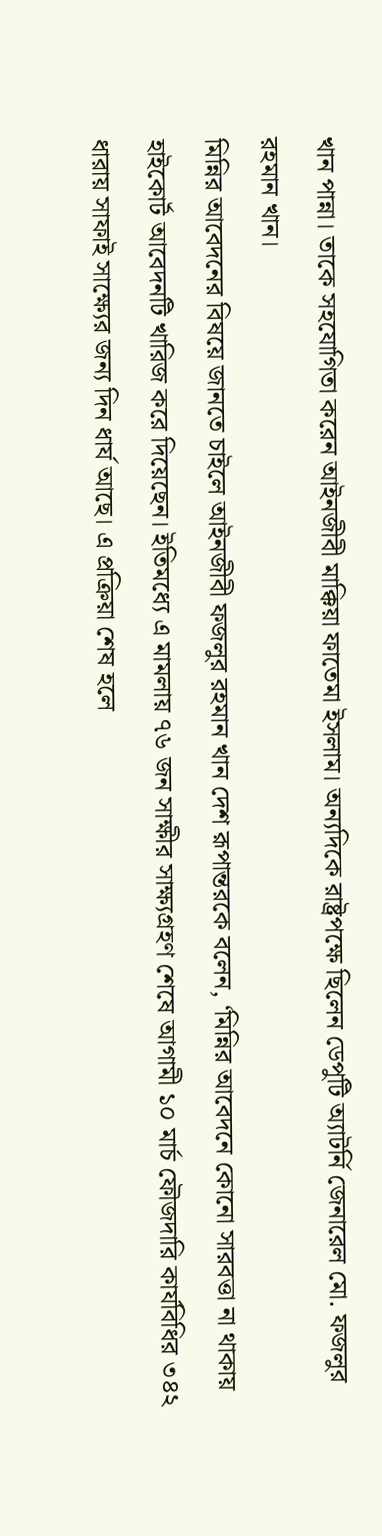খান পান্না। তাকে সহযোগিতা করেন আইনজীবী মাক্কিয়া ফাতেমা ইসলাম। অন্যদিকে রাষ্ট্রপক্ষে ছিলেন ডেপুটি অ্যাটর্নি জেনারেল মো. ফজলুর রহমান খান।
মিন্নির আবেদনের বিষয়ে জানতে চাইলে আইনজীবী ফজলুর রহমান খান দেশ রূপান্তরকে বলেন, ‘মিন্নির আবেদনে কোনো সারবত্তা না থাকায় হাইকোর্ট আবেদনটি খারিজ করে দিয়েছেন। ইতিমধ্যে এ মামলায় ৭৬ জন সাক্ষীর সাক্ষ্যগ্রহণ শেষে আগামী ১০ মার্চ ফৌজদারি কার্যবিধির ৩৪২ ধারায় সাফাই সাক্ষ্যের জন্য দিন ধার্য আছে। এ প্রক্রিয়া শেষ হলে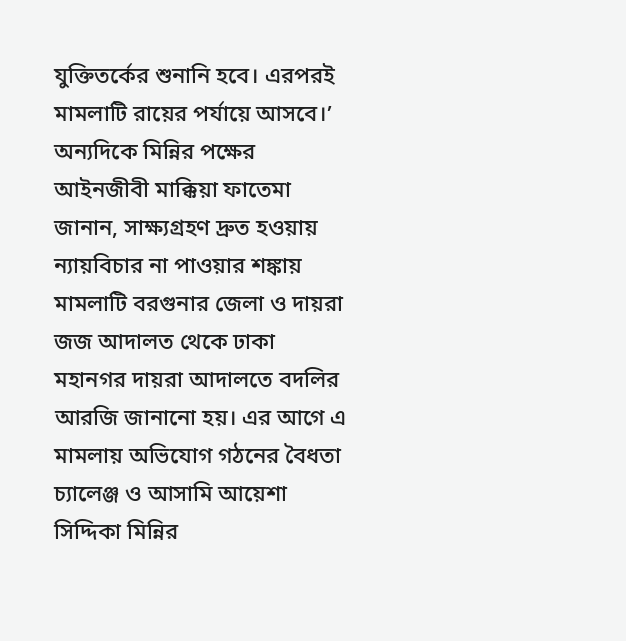যুক্তিতর্কের শুনানি হবে। এরপরই মামলাটি রায়ের পর্যায়ে আসবে।’
অন্যদিকে মিন্নির পক্ষের আইনজীবী মাক্কিয়া ফাতেমা জানান, সাক্ষ্যগ্রহণ দ্রুত হওয়ায় ন্যায়বিচার না পাওয়ার শঙ্কায় মামলাটি বরগুনার জেলা ও দায়রা জজ আদালত থেকে ঢাকা মহানগর দায়রা আদালতে বদলির আরজি জানানো হয়। এর আগে এ মামলায় অভিযোগ গঠনের বৈধতা চ্যালেঞ্জ ও আসামি আয়েশা সিদ্দিকা মিন্নির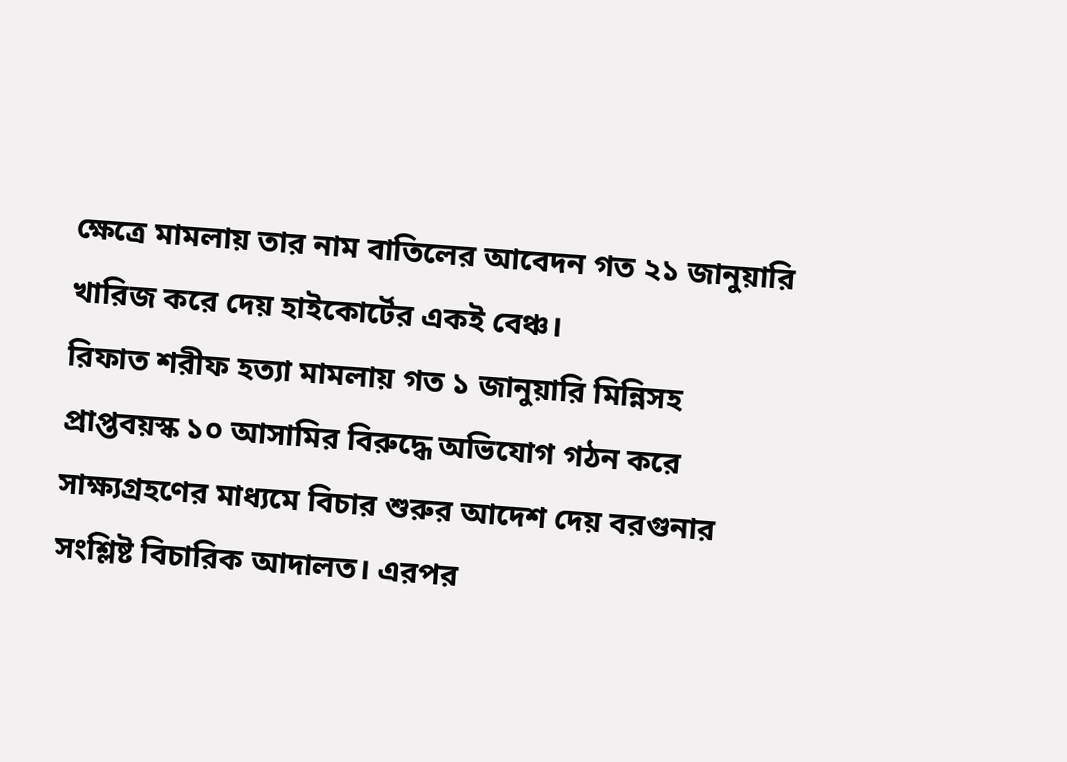ক্ষেত্রে মামলায় তার নাম বাতিলের আবেদন গত ২১ জানুয়ারি খারিজ করে দেয় হাইকোর্টের একই বেঞ্চ।
রিফাত শরীফ হত্যা মামলায় গত ১ জানুয়ারি মিন্নিসহ প্রাপ্তবয়স্ক ১০ আসামির বিরুদ্ধে অভিযোগ গঠন করে সাক্ষ্যগ্রহণের মাধ্যমে বিচার শুরুর আদেশ দেয় বরগুনার সংশ্লিষ্ট বিচারিক আদালত। এরপর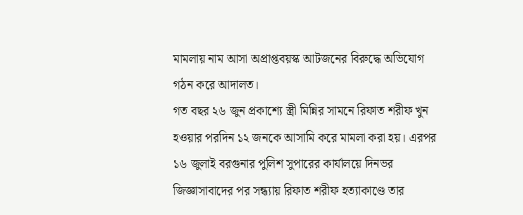মামলায় নাম আসা অপ্রাপ্তবয়স্ক আটজনের বিরুদ্ধে অভিযোগ গঠন করে আদালত।
গত বছর ২৬ জুন প্রকাশ্যে স্ত্রী মিন্নির সামনে রিফাত শরীফ খুন হওয়ার পরদিন ১২ জনকে আসামি করে মামলা করা হয়। এরপর ১৬ জুলাই বরগুনার পুলিশ সুপারের কার্যালয়ে দিনভর জিজ্ঞাসাবাদের পর সন্ধ্যায় রিফাত শরীফ হত্যাকাণ্ডে তার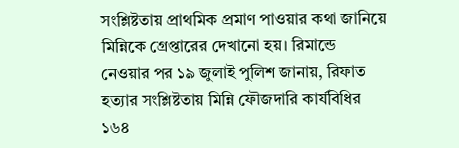সংশ্লিষ্টতায় প্রাথমিক প্রমাণ পাওয়ার কথা জানিয়ে মিন্নিকে গ্রেপ্তারের দেখানো হয়। রিমান্ডে নেওয়ার পর ১৯ জুলাই পুলিশ জানায়, রিফাত হত্যার সংশ্লিষ্টতায় মিন্নি ফৌজদারি কার্যবিধির ১৬৪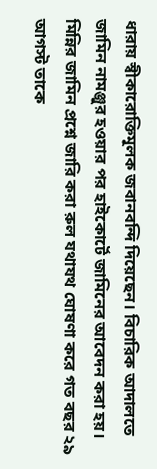ধারায় স্বীকারোক্তিমূলক জবানবন্দি দিয়েছেন। বিচারিক আদালতে জামিন নামঞ্জুর হওয়ার পর হাইকোর্টে জামিনের আবেদন করা হয়। মিন্নির জামিন প্রশ্নে জারি করা রুল যথাযথ ঘোষণা করে গত বছর ২৯ আগস্ট তাকে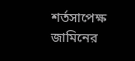শর্তসাপেক্ষ জামিনের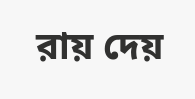রায় দেয়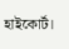হাইকোর্ট।